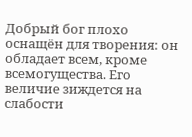Добрый бог плохо оснащён для творения: он обладает всем, кроме всемогущества. Его величие зиждется на слабости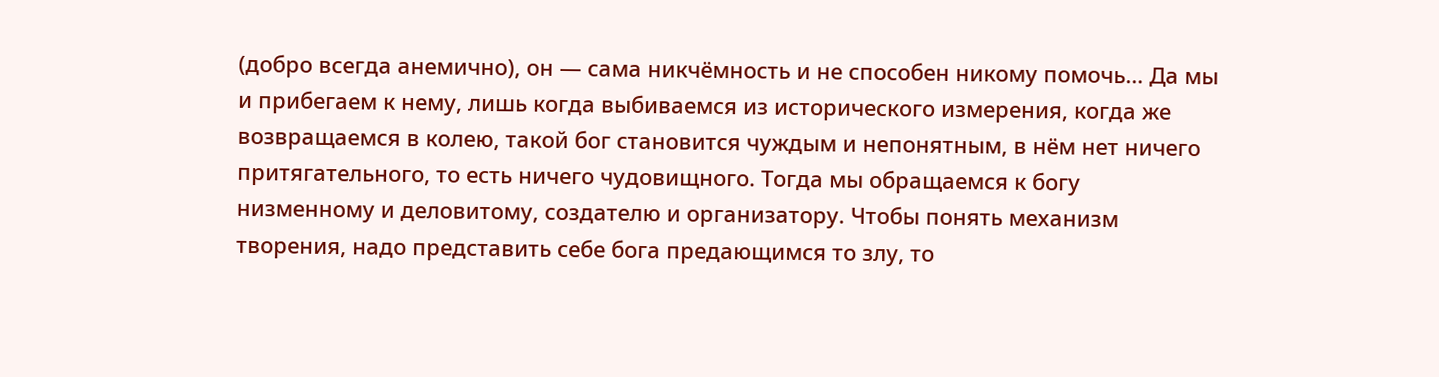(добро всегда анемично), он — сама никчёмность и не способен никому помочь… Да мы и прибегаем к нему, лишь когда выбиваемся из исторического измерения, когда же возвращаемся в колею, такой бог становится чуждым и непонятным, в нём нет ничего притягательного, то есть ничего чудовищного. Тогда мы обращаемся к богу низменному и деловитому, создателю и организатору. Чтобы понять механизм творения, надо представить себе бога предающимся то злу, то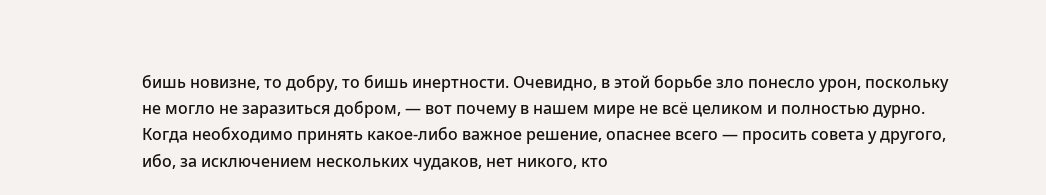бишь новизне, то добру, то бишь инертности. Очевидно, в этой борьбе зло понесло урон, поскольку не могло не заразиться добром, — вот почему в нашем мире не всё целиком и полностью дурно.
Когда необходимо принять какое-либо важное решение, опаснее всего — просить совета у другого, ибо, за исключением нескольких чудаков, нет никого, кто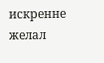искренне желал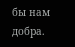бы нам добра.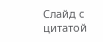Cлайд с цитатой